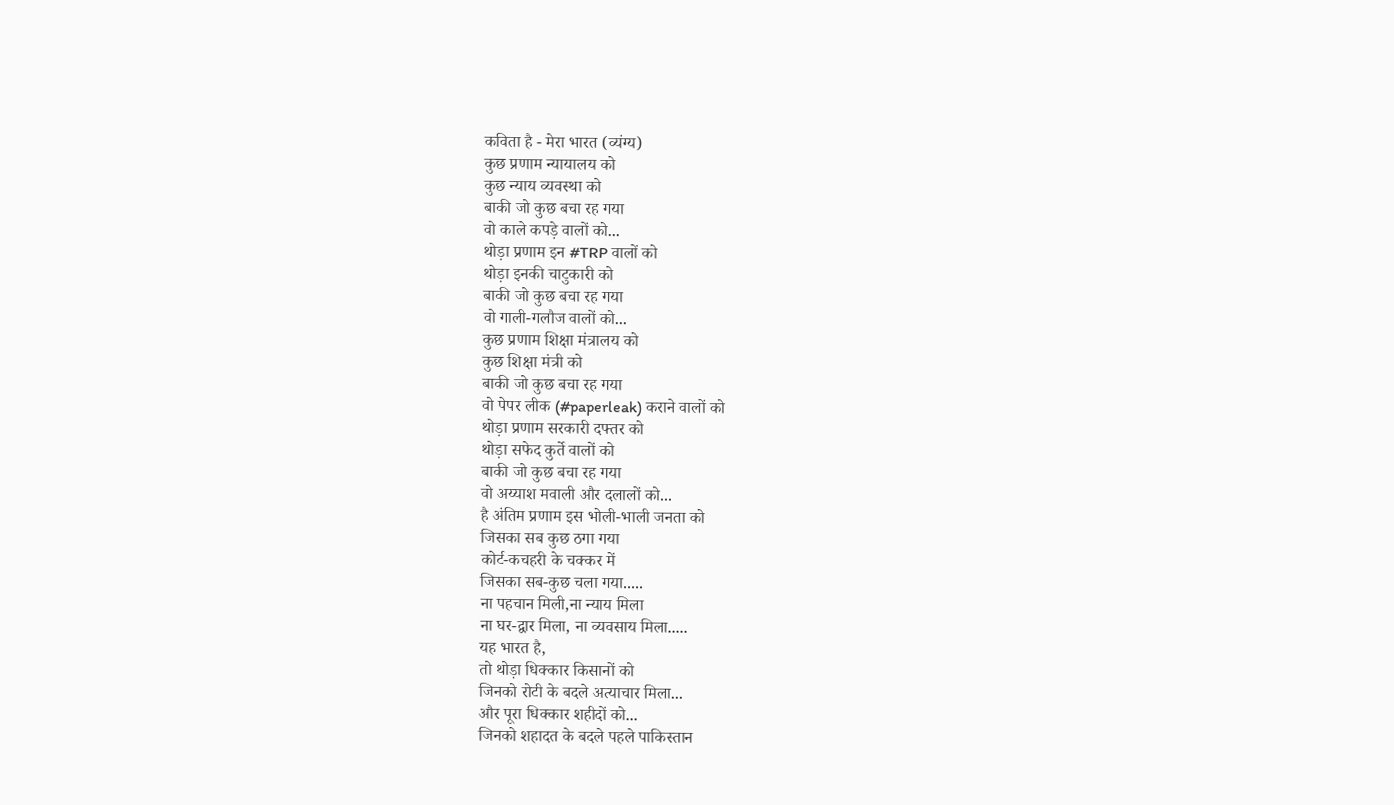कविता है - मेरा भारत (व्यंग्य)
कुछ प्रणाम न्यायालय को
कुछ न्याय व्यवस्था को
बाकी जो कुछ बचा रह गया
वो काले कपड़े वालों को...
थोड़ा प्रणाम इन #TRP वालों को
थोड़ा इनकी चाटुकारी को
बाकी जो कुछ बचा रह गया
वो गाली-गलौज वालों को...
कुछ प्रणाम शिक्षा मंत्रालय को
कुछ शिक्षा मंत्री को
बाकी जो कुछ बचा रह गया
वो पेपर लीक (#paperleak) कराने वालों को
थोड़ा प्रणाम सरकारी दफ्तर को
थोड़ा सफेद कुर्ते वालों को
बाकी जो कुछ बचा रह गया
वो अय्याश मवाली और दलालों को...
है अंतिम प्रणाम इस भोली-भाली जनता को
जिसका सब कुछ ठगा गया
कोर्ट-कचहरी के चक्कर में
जिसका सब-कुछ चला गया.....
ना पहचान मिली,ना न्याय मिला
ना घर-द्वार मिला, ना व्यवसाय मिला.....
यह भारत है,
तो थोड़ा धिक्कार किसानों को
जिनको रोटी के बदले अत्याचार मिला...
और पूरा धिक्कार शहीदों को...
जिनको शहादत के बदले पहले पाकिस्तान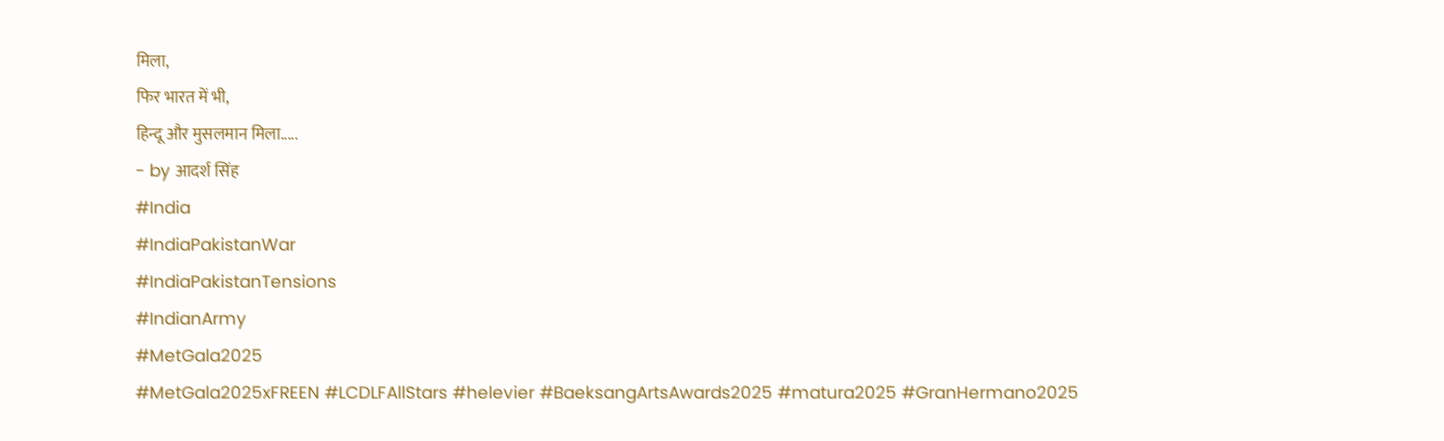मिला,
फिर भारत में भी,
हिन्दू और मुसलमान मिला.....
- by आदर्श सिंह
#India
#IndiaPakistanWar
#IndiaPakistanTensions
#IndianArmy
#MetGala2025
#MetGala2025xFREEN #LCDLFAllStars #helevier #BaeksangArtsAwards2025 #matura2025 #GranHermano2025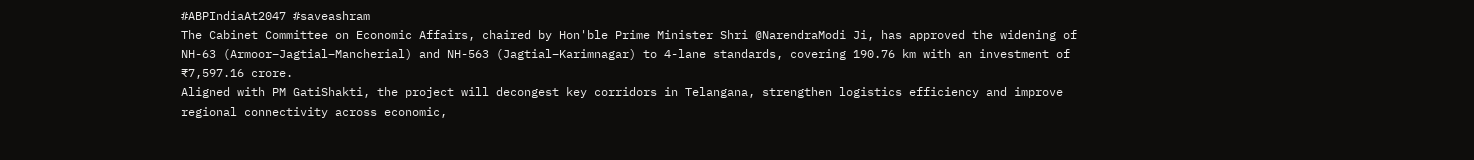#ABPIndiaAt2047 #saveashram
The Cabinet Committee on Economic Affairs, chaired by Hon'ble Prime Minister Shri @NarendraModi Ji, has approved the widening of NH-63 (Armoor–Jagtial–Mancherial) and NH-563 (Jagtial–Karimnagar) to 4-lane standards, covering 190.76 km with an investment of ₹7,597.16 crore.
Aligned with PM GatiShakti, the project will decongest key corridors in Telangana, strengthen logistics efficiency and improve regional connectivity across economic,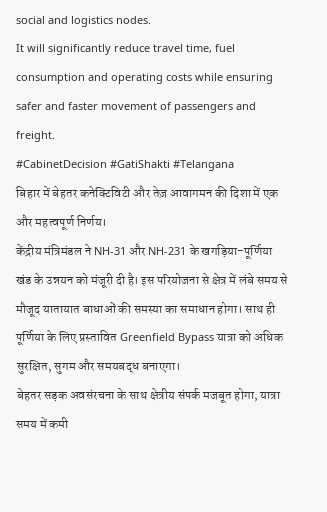social and logistics nodes.
It will significantly reduce travel time, fuel consumption and operating costs while ensuring safer and faster movement of passengers and freight.
#CabinetDecision #GatiShakti #Telangana
बिहार में बेहतर कनेक्टिविटी और तेज़ आवागमन की दिशा में एक और महत्वपूर्ण निर्णय।
केंद्रीय मंत्रिमंडल ने NH-31 और NH-231 के खगड़िया-पूर्णिया खंड के उन्नयन को मंजूरी दी है। इस परियोजना से क्षेत्र में लंबे समय से मौजूद यातायात बाधाओं की समस्या का समाधान होगा। साथ ही पूर्णिया के लिए प्रस्तावित Greenfield Bypass यात्रा को अधिक सुरक्षित, सुगम और समयबद्ध बनाएगा।
बेहतर सड़क अवसंरचना के साथ क्षेत्रीय संपर्क मजबूत होगा, यात्रा समय में कमी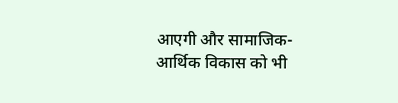आएगी और सामाजिक-आर्थिक विकास को भी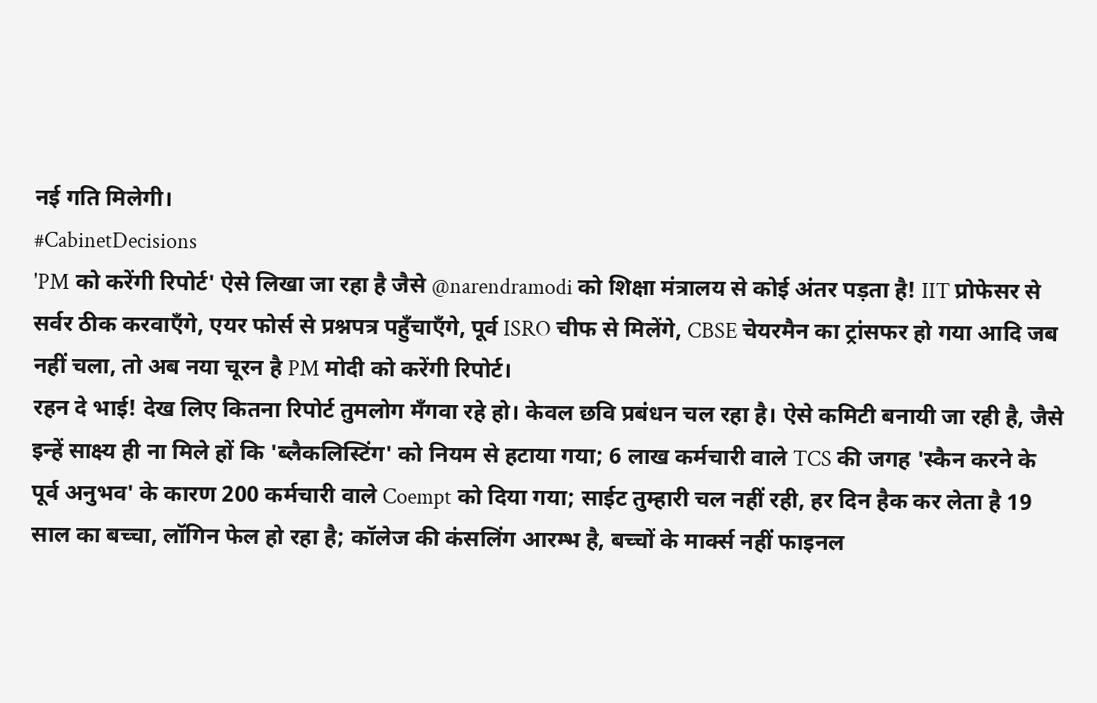नई गति मिलेगी।
#CabinetDecisions
'PM को करेंगी रिपोर्ट' ऐसे लिखा जा रहा है जैसे @narendramodi को शिक्षा मंत्रालय से कोई अंतर पड़ता है! IIT प्रोफेसर से सर्वर ठीक करवाएँगे, एयर फोर्स से प्रश्नपत्र पहुँचाएँगे, पूर्व ISRO चीफ से मिलेंगे, CBSE चेयरमैन का ट्रांसफर हो गया आदि जब नहीं चला, तो अब नया चूरन है PM मोदी को करेंगी रिपोर्ट।
रहन दे भाई! देख लिए कितना रिपोर्ट तुमलोग मँगवा रहे हो। केवल छवि प्रबंधन चल रहा है। ऐसे कमिटी बनायी जा रही है, जैसे इन्हें साक्ष्य ही ना मिले हों कि 'ब्लैकलिस्टिंग' को नियम से हटाया गया; 6 लाख कर्मचारी वाले TCS की जगह 'स्कैन करने के पूर्व अनुभव' के कारण 200 कर्मचारी वाले Coempt को दिया गया; साईट तुम्हारी चल नहीं रही, हर दिन हैक कर लेता है 19 साल का बच्चा, लॉगिन फेल हो रहा है; कॉलेज की कंसलिंग आरम्भ है, बच्चों के मार्क्स नहीं फाइनल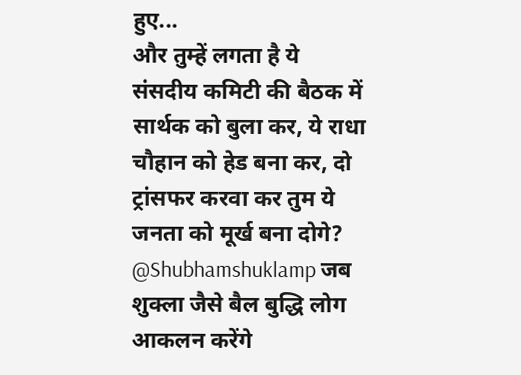हुए...
और तुम्हें लगता है ये संसदीय कमिटी की बैठक में सार्थक को बुला कर, ये राधा चौहान को हेड बना कर, दो ट्रांसफर करवा कर तुम ये जनता को मूर्ख बना दोगे?
@Shubhamshuklamp जब शुक्ला जैसे बैल बुद्धि लोग आकलन करेंगे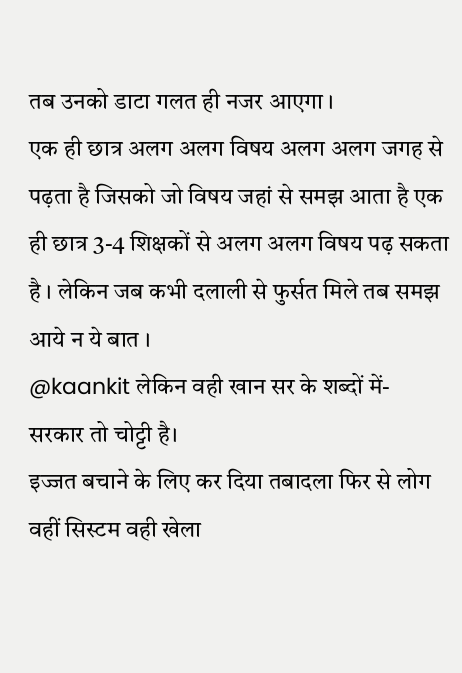तब उनको डाटा गलत ही नजर आएगा ।
एक ही छात्र अलग अलग विषय अलग अलग जगह से पढ़ता है जिसको जो विषय जहां से समझ आता है एक ही छात्र 3-4 शिक्षकों से अलग अलग विषय पढ़ सकता है । लेकिन जब कभी दलाली से फुर्सत मिले तब समझ आये न ये बात ।
@kaankit लेकिन वही खान सर के शब्दों में- सरकार तो चोट्टी है।
इज्जत बचाने के लिए कर दिया तबादला फिर से लोग वहीं सिस्टम वही खेला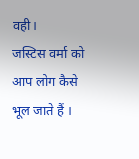वही।
जस्टिस वर्मा को आप लोग कैसे भूल जाते हैं ।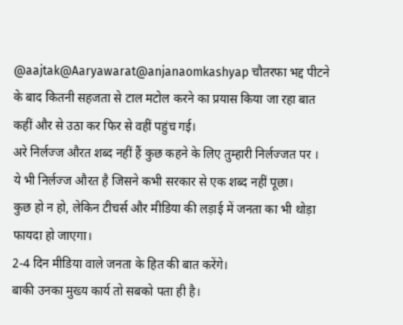@aajtak@Aaryawarat@anjanaomkashyap चौतरफा भद्द पीटने के बाद कितनी सहजता से टाल मटोल करने का प्रयास किया जा रहा बात कहीं और से उठा कर फिर से वहीं पहुंच गई।
अरे निर्लज्ज औरत शब्द नहीं हैं कुछ कहने के लिए तुम्हारी निर्लज्जत पर ।
ये भी निर्लज्ज औरत है जिसने कभी सरकार से एक शब्द नहीं पूछा।
कुछ हो न हो, लेकिन टीचर्स और मीडिया की लड़ाई में जनता का भी थोड़ा फायदा हो जाएगा।
2-4 दिन मीडिया वाले जनता के हित की बात करेंगे।
बाकी उनका मुख्य कार्य तो सबको पता ही है।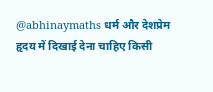@abhinaymaths धर्म और देशप्रेम हृदय में दिखाई देना चाहिए किसी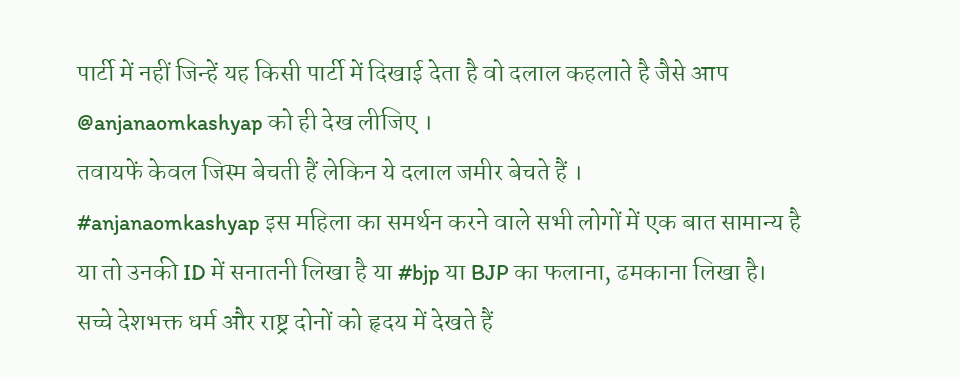पार्टी में नहीं जिन्हें यह किसी पार्टी में दिखाई देता है वो दलाल कहलाते है जैसे आप @anjanaomkashyap को ही देख लीजिए ।
तवायफें केवल जिस्म बेचती हैं लेकिन ये दलाल जमीर बेचते हैं ।
#anjanaomkashyap इस महिला का समर्थन करने वाले सभी लोगों में एक बात सामान्य है या तो उनकी ID में सनातनी लिखा है या #bjp या BJP का फलाना, ढमकाना लिखा है।
सच्चे देशभक्त धर्म और राष्ट्र दोनों को हृदय में देखते हैं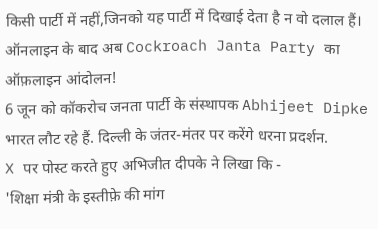किसी पार्टी में नहीं,जिनको यह पार्टी में दिखाई देता है न वो दलाल हैं।
ऑनलाइन के बाद अब Cockroach Janta Party का ऑफ़लाइन आंदोलन!
6 जून को कॉकरोच जनता पार्टी के संस्थापक Abhijeet Dipke भारत लौट रहे हैं. दिल्ली के जंतर-मंतर पर करेंगे धरना प्रदर्शन.
X पर पोस्ट करते हुए अभिजीत दीपके ने लिखा कि -
'शिक्षा मंत्री के इस्तीफ़े की मांग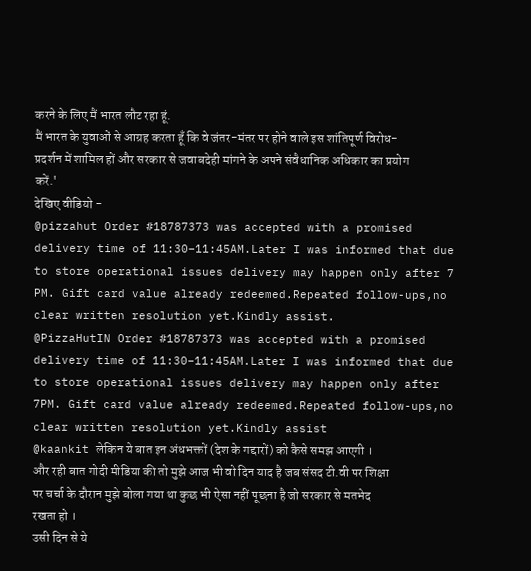करने के लिए मैं भारत लौट रहा हूं.
मैं भारत के युवाओं से आग्रह करता हूँ कि वे जंतर-मंतर पर होने वाले इस शांतिपूर्ण विरोध-प्रदर्शन में शामिल हों और सरकार से जवाबदेही मांगने के अपने संवैधानिक अधिकार का प्रयोग करें.'
देखिए वीडियो -
@pizzahut Order #18787373 was accepted with a promised delivery time of 11:30–11:45AM.Later I was informed that due to store operational issues delivery may happen only after 7 PM. Gift card value already redeemed.Repeated follow-ups,no clear written resolution yet.Kindly assist.
@PizzaHutIN Order #18787373 was accepted with a promised delivery time of 11:30–11:45AM.Later I was informed that due to store operational issues delivery may happen only after 7PM. Gift card value already redeemed.Repeated follow-ups,no clear written resolution yet.Kindly assist
@kaankit लेकिन ये बात इन अंधभक्तों (देश के गद्दारों) को कैसे समझ आएगी ।
और रही बात गोदी मीडिया की तो मुझे आज भी वो दिन याद है जब संसद टी.वी पर शिक्षा पर चर्चा के दौरान मुझे बोला गया था कुछ भी ऐसा नहीं पूछना है जो सरकार से मतभेद रखता हो ।
उसी दिन से ये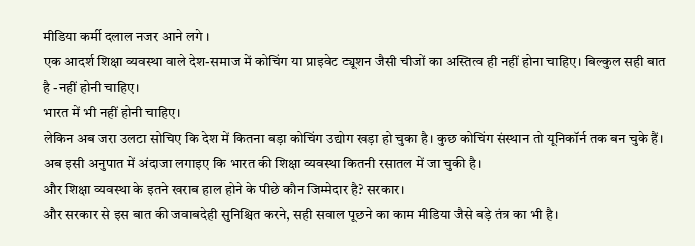मीडिया कर्मी दलाल नजर आने लगे ।
एक आदर्श शिक्षा व्यवस्था वाले देश-समाज में कोचिंग या प्राइवेट ट्यूशन जैसी चीजों का अस्तित्व ही नहीं होना चाहिए। बिल्कुल सही बात है -नहीं होनी चाहिए।
भारत में भी नहीं होनी चाहिए।
लेकिन अब जरा उलटा सोचिए कि देश में कितना बड़ा कोचिंग उद्योग खड़ा हो चुका है। कुछ कोचिंग संस्थान तो यूनिकॉर्न तक बन चुके हैं।
अब इसी अनुपात में अंदाजा लगाइए कि भारत की शिक्षा व्यवस्था कितनी रसातल में जा चुकी है।
और शिक्षा व्यवस्था के इतने खराब हाल होने के पीछे कौन जिम्मेदार है? सरकार।
और सरकार से इस बात की जवाबदेही सुनिश्चित करने, सही सवाल पूछने का काम मीडिया जैसे बड़े तंत्र का भी है।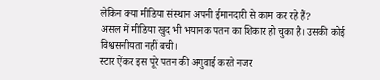लेकिन क्या मीडिया संस्थान अपनी ईमानदारी से काम कर रहे हैं?
असल में मीडिया खुद भी भयानक पतन का शिकार हो चुका है। उसकी कोई विश्वसनीयता नहीं बची।
स्टार ऐंकर इस पूरे पतन की अगुवाई करते नजर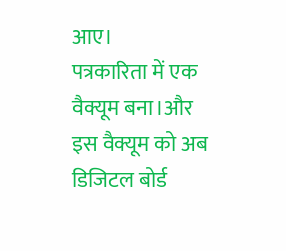आए।
पत्रकारिता में एक वैक्यूम बना।और इस वैक्यूम को अब डिजिटल बोर्ड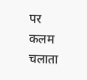पर कलम चलाता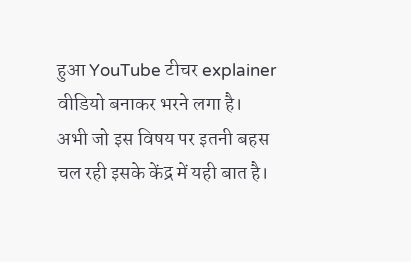हुआ YouTube टीचर explainer वीडियो बनाकर भरने लगा है।
अभी जो इस विषय पर इतनी बहस चल रही इसके केंद्र में यही बात है।